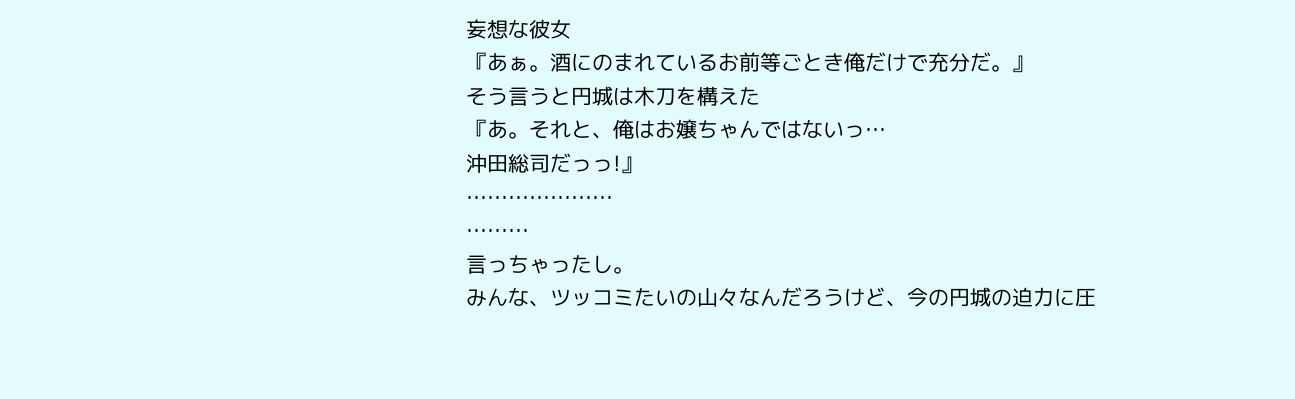妄想な彼女
『あぁ。酒にのまれているお前等ごとき俺だけで充分だ。』
そう言うと円城は木刀を構えた
『あ。それと、俺はお嬢ちゃんではないっ…
沖田総司だっっ!』
…………………
………
言っちゃったし。
みんな、ツッコミたいの山々なんだろうけど、今の円城の迫力に圧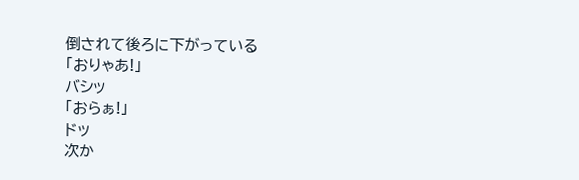倒されて後ろに下がっている
「おりゃあ!」
バシッ
「おらぁ!」
ドッ
次か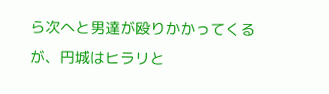ら次へと男達が殴りかかってくるが、円城はヒラリと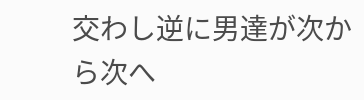交わし逆に男達が次から次へ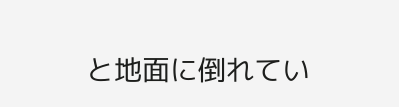と地面に倒れてい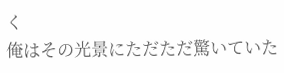く
俺はその光景にただただ驚いていた